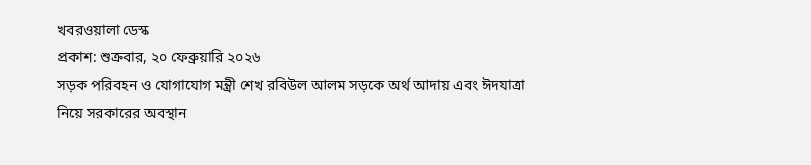খবরওয়ালা ডেস্ক
প্রকাশ: শুক্রবার, ২০ ফেব্রুয়ারি ২০২৬
সড়ক পরিবহন ও যোগাযোগ মন্ত্রী শেখ রবিউল আলম সড়কে অর্থ আদায় এবং ঈদযাত্রা নিয়ে সরকারের অবস্থান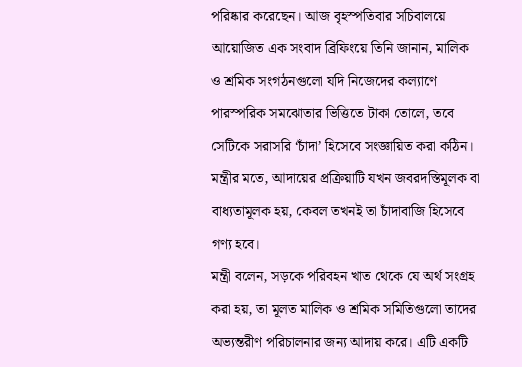পরিষ্কার করেছেন। আজ বৃহস্পতিবার সচিবালয়ে আয়োজিত এক সংবাদ ব্রিফিংয়ে তিনি জানান, মালিক ও শ্রমিক সংগঠনগুলো যদি নিজেদের কল্যাণে পারস্পরিক সমঝোতার ভিত্তিতে টাকা তোলে, তবে সেটিকে সরাসরি ‘চাঁদা’ হিসেবে সংজ্ঞায়িত করা কঠিন। মন্ত্রীর মতে, আদায়ের প্রক্রিয়াটি যখন জবরদস্তিমূলক বা বাধ্যতামূলক হয়, কেবল তখনই তা চাঁদাবাজি হিসেবে গণ্য হবে।
মন্ত্রী বলেন, সড়কে পরিবহন খাত থেকে যে অর্থ সংগ্রহ করা হয়, তা মূলত মালিক ও শ্রমিক সমিতিগুলো তাদের অভ্যন্তরীণ পরিচালনার জন্য আদায় করে। এটি একটি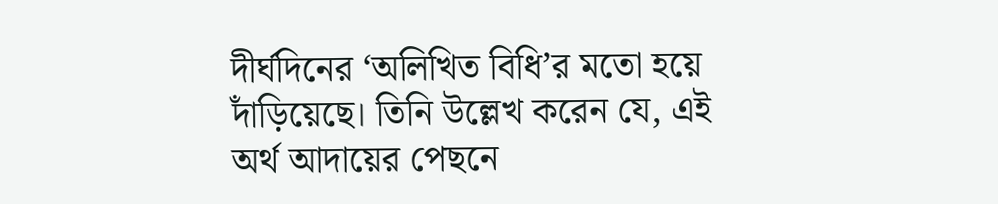দীর্ঘদিনের ‘অলিখিত বিধি’র মতো হয়ে দাঁড়িয়েছে। তিনি উল্লেখ করেন যে, এই অর্থ আদায়ের পেছনে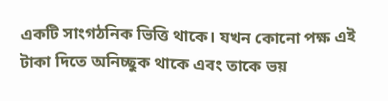একটি সাংগঠনিক ভিত্তি থাকে। যখন কোনো পক্ষ এই টাকা দিতে অনিচ্ছুক থাকে এবং তাকে ভয়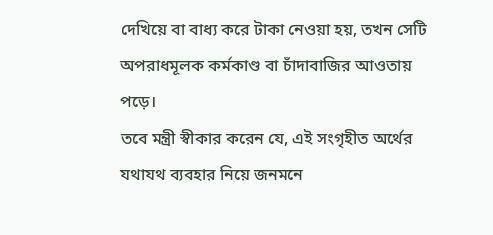দেখিয়ে বা বাধ্য করে টাকা নেওয়া হয়, তখন সেটি অপরাধমূলক কর্মকাণ্ড বা চাঁদাবাজির আওতায় পড়ে।
তবে মন্ত্রী স্বীকার করেন যে, এই সংগৃহীত অর্থের যথাযথ ব্যবহার নিয়ে জনমনে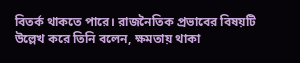বিতর্ক থাকতে পারে। রাজনৈতিক প্রভাবের বিষয়টি উল্লেখ করে তিনি বলেন, ক্ষমতায় থাকা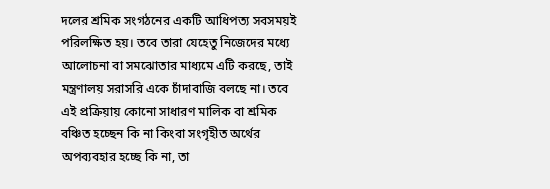দলের শ্রমিক সংগঠনের একটি আধিপত্য সবসময়ই পরিলক্ষিত হয়। তবে তারা যেহেতু নিজেদের মধ্যে আলোচনা বা সমঝোতার মাধ্যমে এটি করছে, তাই মন্ত্রণালয় সরাসরি একে চাঁদাবাজি বলছে না। তবে এই প্রক্রিয়ায় কোনো সাধারণ মালিক বা শ্রমিক বঞ্চিত হচ্ছেন কি না কিংবা সংগৃহীত অর্থের অপব্যবহার হচ্ছে কি না, তা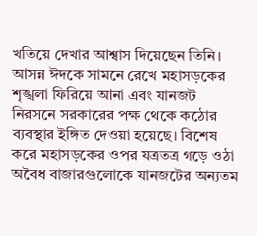খতিয়ে দেখার আশ্বাস দিয়েছেন তিনি।
আসন্ন ঈদকে সামনে রেখে মহাসড়কের শৃঙ্খলা ফিরিয়ে আনা এবং যানজট নিরসনে সরকারের পক্ষ থেকে কঠোর ব্যবস্থার ইঙ্গিত দেওয়া হয়েছে। বিশেষ করে মহাসড়কের ওপর যত্রতত্র গড়ে ওঠা অবৈধ বাজারগুলোকে যানজটের অন্যতম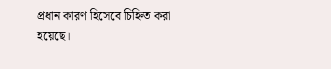প্রধান কারণ হিসেবে চিহ্নিত করা হয়েছে।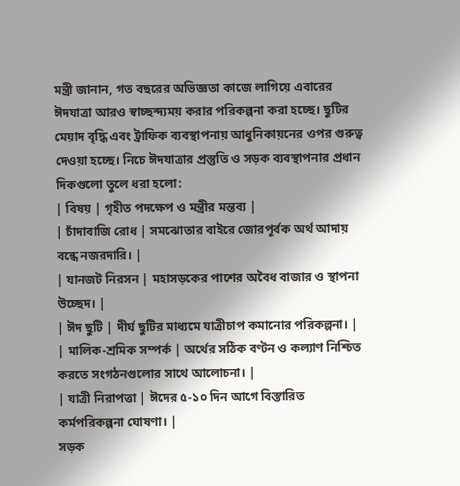মন্ত্রী জানান, গত বছরের অভিজ্ঞতা কাজে লাগিয়ে এবারের ঈদযাত্রা আরও স্বাচ্ছন্দ্যময় করার পরিকল্পনা করা হচ্ছে। ছুটির মেয়াদ বৃদ্ধি এবং ট্রাফিক ব্যবস্থাপনায় আধুনিকায়নের ওপর গুরুত্ব দেওয়া হচ্ছে। নিচে ঈদযাত্রার প্রস্তুতি ও সড়ক ব্যবস্থাপনার প্রধান দিকগুলো তুলে ধরা হলো:
| বিষয় | গৃহীত পদক্ষেপ ও মন্ত্রীর মন্তব্য |
| চাঁদাবাজি রোধ | সমঝোতার বাইরে জোরপূর্বক অর্থ আদায় বন্ধে নজরদারি। |
| যানজট নিরসন | মহাসড়কের পাশের অবৈধ বাজার ও স্থাপনা উচ্ছেদ। |
| ঈদ ছুটি | দীর্ঘ ছুটির মাধ্যমে যাত্রীচাপ কমানোর পরিকল্পনা। |
| মালিক-শ্রমিক সম্পর্ক | অর্থের সঠিক বণ্টন ও কল্যাণ নিশ্চিত করতে সংগঠনগুলোর সাথে আলোচনা। |
| যাত্রী নিরাপত্তা | ঈদের ৫-১০ দিন আগে বিস্তারিত কর্মপরিকল্পনা ঘোষণা। |
সড়ক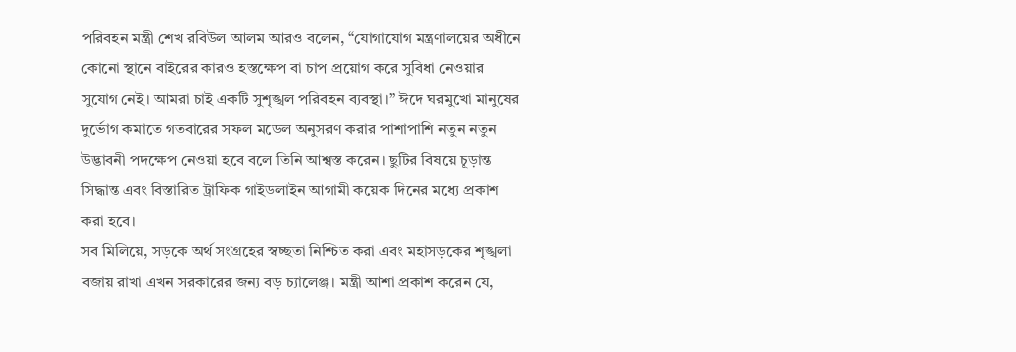পরিবহন মন্ত্রী শেখ রবিউল আলম আরও বলেন, “যোগাযোগ মন্ত্রণালয়ের অধীনে কোনো স্থানে বাইরের কারও হস্তক্ষেপ বা চাপ প্রয়োগ করে সুবিধা নেওয়ার সুযোগ নেই। আমরা চাই একটি সুশৃঙ্খল পরিবহন ব্যবস্থা।” ঈদে ঘরমুখো মানুষের দুর্ভোগ কমাতে গতবারের সফল মডেল অনুসরণ করার পাশাপাশি নতুন নতুন উদ্ভাবনী পদক্ষেপ নেওয়া হবে বলে তিনি আশ্বস্ত করেন। ছুটির বিষয়ে চূড়ান্ত সিদ্ধান্ত এবং বিস্তারিত ট্রাফিক গাইডলাইন আগামী কয়েক দিনের মধ্যে প্রকাশ করা হবে।
সব মিলিয়ে, সড়কে অর্থ সংগ্রহের স্বচ্ছতা নিশ্চিত করা এবং মহাসড়কের শৃঙ্খলা বজায় রাখা এখন সরকারের জন্য বড় চ্যালেঞ্জ। মন্ত্রী আশা প্রকাশ করেন যে,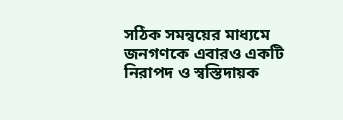সঠিক সমন্বয়ের মাধ্যমে জনগণকে এবারও একটি নিরাপদ ও স্বস্তিদায়ক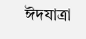ঈদযাত্রা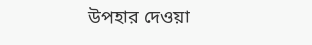উপহার দেওয়া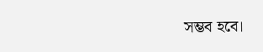সম্ভব হবে।